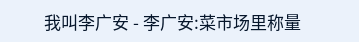我叫李广安 - 李广安:菜市场里称量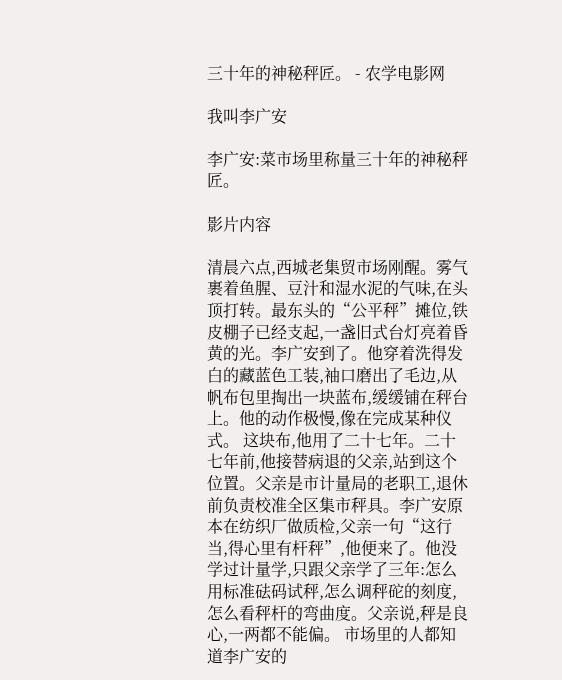三十年的神秘秤匠。 - 农学电影网

我叫李广安

李广安:菜市场里称量三十年的神秘秤匠。

影片内容

清晨六点,西城老集贸市场刚醒。雾气裹着鱼腥、豆汁和湿水泥的气味,在头顶打转。最东头的“公平秤”摊位,铁皮棚子已经支起,一盏旧式台灯亮着昏黄的光。李广安到了。他穿着洗得发白的藏蓝色工装,袖口磨出了毛边,从帆布包里掏出一块蓝布,缓缓铺在秤台上。他的动作极慢,像在完成某种仪式。 这块布,他用了二十七年。二十七年前,他接替病退的父亲,站到这个位置。父亲是市计量局的老职工,退休前负责校准全区集市秤具。李广安原本在纺织厂做质检,父亲一句“这行当,得心里有杆秤”,他便来了。他没学过计量学,只跟父亲学了三年:怎么用标准砝码试秤,怎么调秤砣的刻度,怎么看秤杆的弯曲度。父亲说,秤是良心,一两都不能偏。 市场里的人都知道李广安的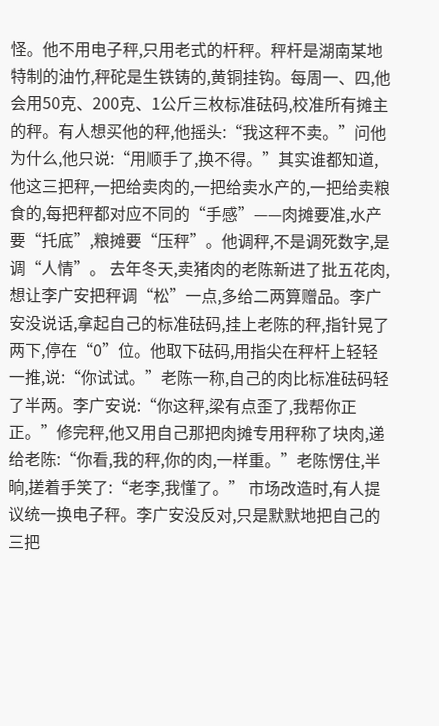怪。他不用电子秤,只用老式的杆秤。秤杆是湖南某地特制的油竹,秤砣是生铁铸的,黄铜挂钩。每周一、四,他会用50克、200克、1公斤三枚标准砝码,校准所有摊主的秤。有人想买他的秤,他摇头:“我这秤不卖。”问他为什么,他只说:“用顺手了,换不得。”其实谁都知道,他这三把秤,一把给卖肉的,一把给卖水产的,一把给卖粮食的,每把秤都对应不同的“手感”——肉摊要准,水产要“托底”,粮摊要“压秤”。他调秤,不是调死数字,是调“人情”。 去年冬天,卖猪肉的老陈新进了批五花肉,想让李广安把秤调“松”一点,多给二两算赠品。李广安没说话,拿起自己的标准砝码,挂上老陈的秤,指针晃了两下,停在“0”位。他取下砝码,用指尖在秤杆上轻轻一推,说:“你试试。”老陈一称,自己的肉比标准砝码轻了半两。李广安说:“你这秤,梁有点歪了,我帮你正正。”修完秤,他又用自己那把肉摊专用秤称了块肉,递给老陈:“你看,我的秤,你的肉,一样重。”老陈愣住,半晌,搓着手笑了:“老李,我懂了。” 市场改造时,有人提议统一换电子秤。李广安没反对,只是默默地把自己的三把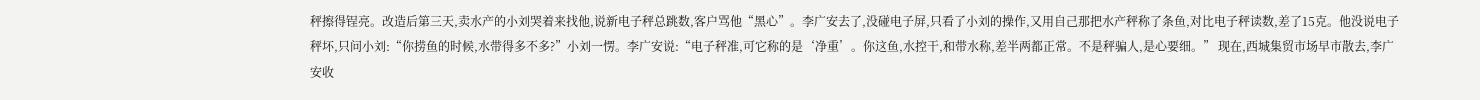秤擦得锃亮。改造后第三天,卖水产的小刘哭着来找他,说新电子秤总跳数,客户骂他“黑心”。李广安去了,没碰电子屏,只看了小刘的操作,又用自己那把水产秤称了条鱼,对比电子秤读数,差了15克。他没说电子秤坏,只问小刘:“你捞鱼的时候,水带得多不多?”小刘一愣。李广安说:“电子秤准,可它称的是‘净重’。你这鱼,水控干,和带水称,差半两都正常。不是秤骗人,是心要细。” 现在,西城集贸市场早市散去,李广安收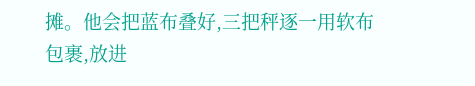摊。他会把蓝布叠好,三把秤逐一用软布包裹,放进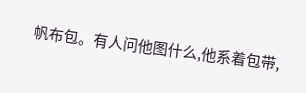帆布包。有人问他图什么,他系着包带,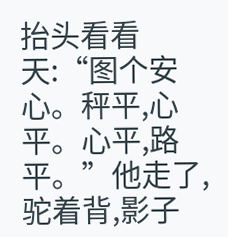抬头看看天:“图个安心。秤平,心平。心平,路平。”他走了,驼着背,影子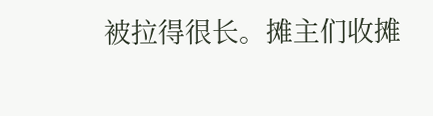被拉得很长。摊主们收摊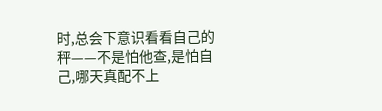时,总会下意识看看自己的秤——不是怕他查,是怕自己,哪天真配不上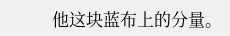他这块蓝布上的分量。